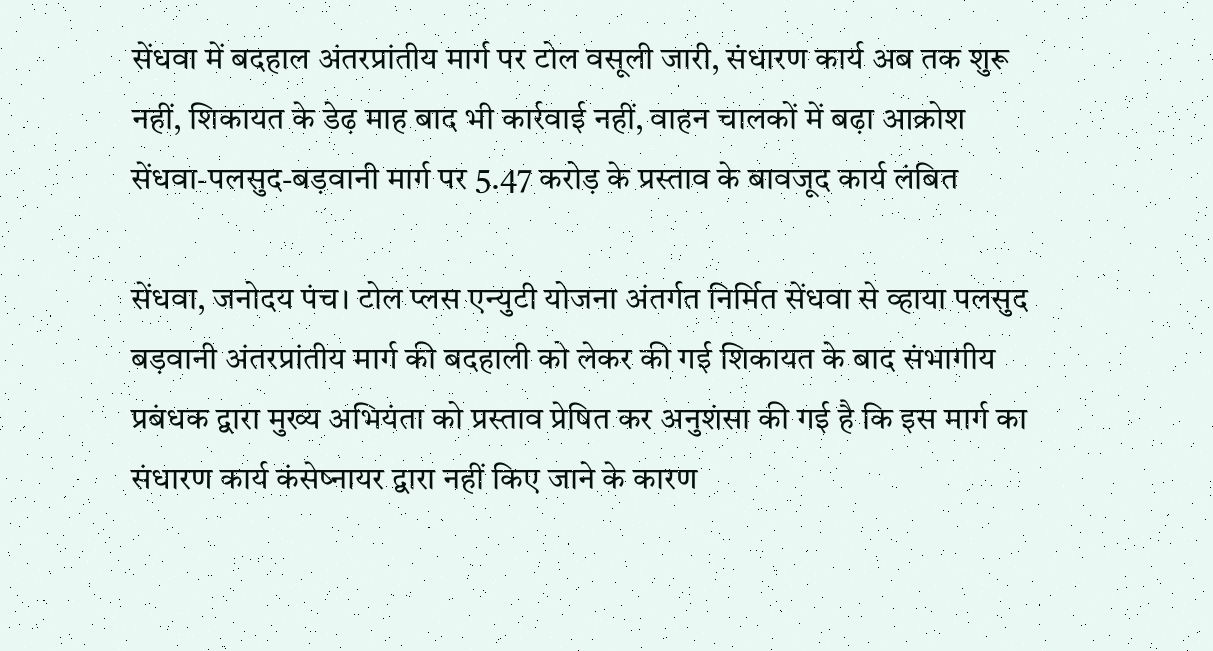सेंधवा में बदहाल अंतरप्रांतीय मार्ग पर टोल वसूली जारी, संधारण कार्य अब तक शुरू नहीं, शिकायत के डेढ़ माह बाद भी कार्रवाई नहीं, वाहन चालकों में बढ़ा आक्रोश
सेंधवा-पलसुद-बड़वानी मार्ग पर 5.47 करोड़ के प्रस्ताव के बावजूद कार्य लंबित

सेंधवा, जनोदय पंच। टोल प्लस एन्युटी योजना अंतर्गत निर्मित सेंधवा से व्हाया पलसुद बड़वानी अंतरप्रांतीय मार्ग की बदहाली को लेकर की गई शिकायत के बाद संभागीय प्रबंधक द्वारा मुख्य अभियंता को प्रस्ताव प्रेषित कर अनुशंसा की गई है कि इस मार्ग का संधारण कार्य कंसेष्नायर द्वारा नहीं किए जाने के कारण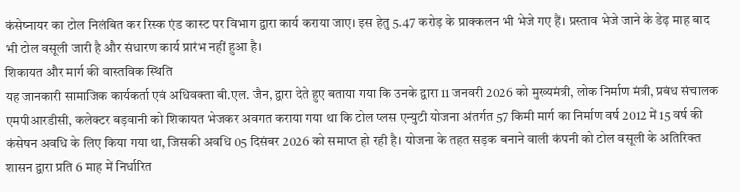कंसेष्नायर का टोल निलंबित कर रिस्क एंड कास्ट पर विभाग द्वारा कार्य कराया जाए। इस हेतु 5.47 करोड़ के प्राक्कलन भी भेजे गए हैं। प्रस्ताव भेजे जाने के डेढ़ माह बाद भी टोल वसूली जारी है और संधारण कार्य प्रारंभ नहीं हुआ है।
शिकायत और मार्ग की वास्तविक स्थिति
यह जानकारी सामाजिक कार्यकर्ता एवं अधिवक्ता बी.एल. जैन, द्वारा देते हुए बताया गया कि उनके द्वारा 11 जनवरी 2026 को मुख्यमंत्री, लोक निर्माण मंत्री, प्रबंध संचालक एमपीआरडीसी, कलेक्टर बड़वानी को शिकायत भेजकर अवगत कराया गया था कि टोल प्लस एन्युटी योजना अंतर्गत 57 किमी मार्ग का निर्माण वर्ष 2012 में 15 वर्ष की कंसेषन अवधि के लिए किया गया था, जिसकी अवधि 05 दिसंबर 2026 को समाप्त हो रही है। योजना के तहत सड़क बनाने वाली कंपनी को टोल वसूली के अतिरिक्त शासन द्वारा प्रति 6 माह में निर्धारित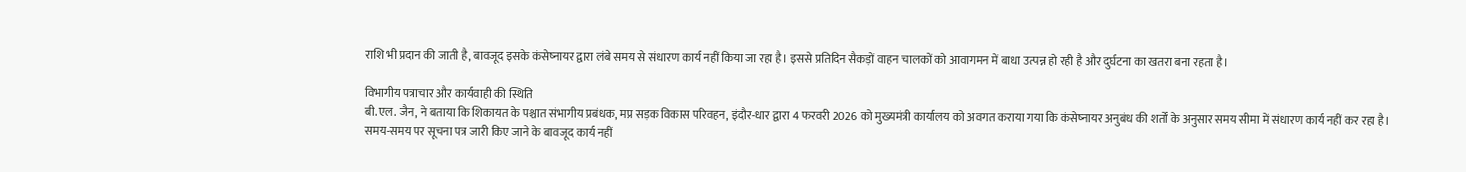राशि भी प्रदान की जाती है, बावजूद इसके कंसेष्नायर द्वारा लंबे समय से संधारण कार्य नहीं किया जा रहा है। इससे प्रतिदिन सैकड़ों वाहन चालकों को आवागमन में बाधा उत्पन्न हो रही है और दुर्घटना का खतरा बना रहता है।

विभागीय पत्राचार और कार्यवाही की स्थिति
बी.एल. जैन, ने बताया कि शिकायत के पश्चात संभागीय प्रबंधक, मप्र सड़क विकास परिवहन, इंदौर-धार द्वारा 4 फरवरी 2026 को मुख्यमंत्री कार्यालय को अवगत कराया गया कि कंसेष्नायर अनुबंध की शर्तों के अनुसार समय सीमा में संधारण कार्य नहीं कर रहा है। समय-समय पर सूचना पत्र जारी किए जाने के बावजूद कार्य नहीं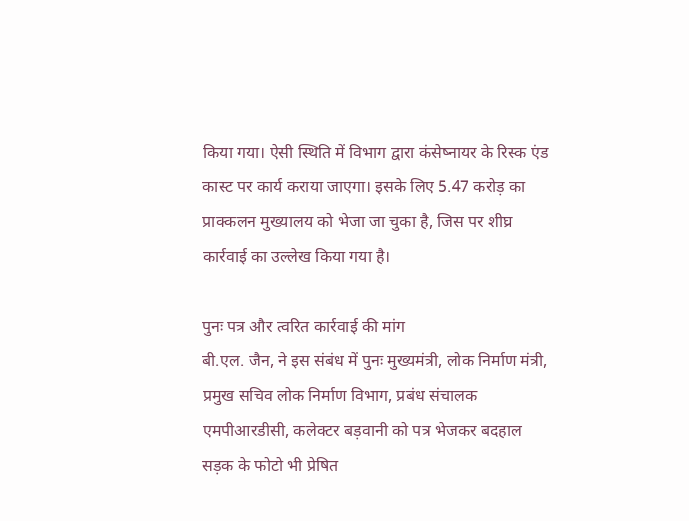किया गया। ऐसी स्थिति में विभाग द्वारा कंसेष्नायर के रिस्क एंड कास्ट पर कार्य कराया जाएगा। इसके लिए 5.47 करोड़ का प्राक्कलन मुख्यालय को भेजा जा चुका है, जिस पर शीघ्र कार्रवाई का उल्लेख किया गया है।

पुनः पत्र और त्वरित कार्रवाई की मांग
बी.एल. जैन, ने इस संबंध में पुनः मुख्यमंत्री, लोक निर्माण मंत्री, प्रमुख सचिव लोक निर्माण विभाग, प्रबंध संचालक एमपीआरडीसी, कलेक्टर बड़वानी को पत्र भेजकर बदहाल सड़क के फोटो भी प्रेषित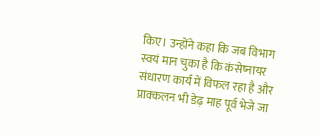किए। उन्होंने कहा कि जब विभाग स्वयं मान चुका है कि कंसेष्नायर संधारण कार्य में विफल रहा है और प्राक्कलन भी डेढ़ माह पूर्व भेजे जा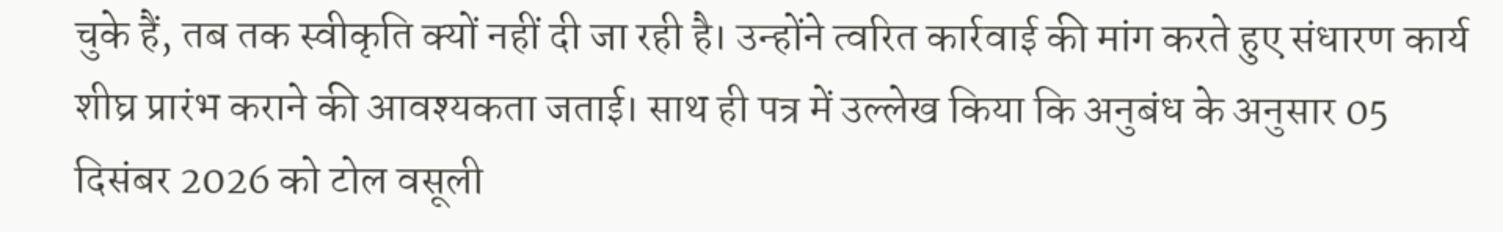चुके हैं, तब तक स्वीकृति क्यों नहीं दी जा रही है। उन्होंने त्वरित कार्रवाई की मांग करते हुए संधारण कार्य शीघ्र प्रारंभ कराने की आवश्यकता जताई। साथ ही पत्र में उल्लेख किया कि अनुबंध के अनुसार 05 दिसंबर 2026 को टोल वसूली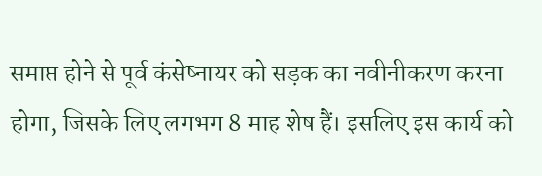समाप्त होने से पूर्व कंसेष्नायर को सड़क का नवीनीकरण करना होगा, जिसके लिए लगभग 8 माह शेष हैं। इसलिए इस कार्य को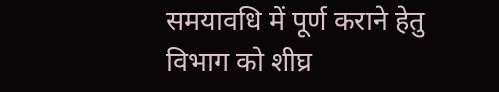समयावधि में पूर्ण कराने हेतु विभाग को शीघ्र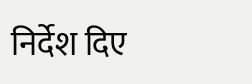निर्देश दिए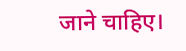जाने चाहिए।